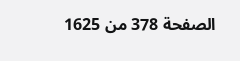الصفحة 378 من 1625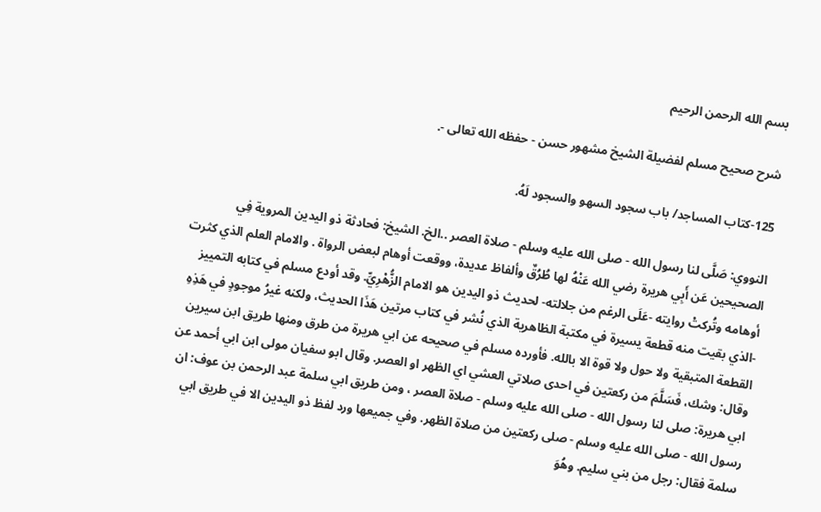بسم الله الرحمن الرحيم

شرح صحيح مسلم لفضيلة الشيخ مشهور حسن - حفظه الله تعالى -.

125-كتاب المساجد/ باب سجود السهو والسجود لَهُ.

النووي: صَلَّى لنا رسول الله - صلى الله عليه وسلم - صلاة العصر ..الخ. الشيخ: فحادثة ذو اليدين المروية فِي الصحيحين عَن أَبِي هريرة رضي الله عَنْهُ لها طُرُقٌ وألفاظ عديدة، ووقعت أوهام لبعض الرواة . والامام العلم الذي كثرت أوهامه وتُركتْ روايته -عَلَى الرغم من جلالته- لحديث ذو اليدين هو الامام الزُّهْرِيِّ. وقد أودع مسلم في كتابه التمييز -الذي بقيت منه قطعة يسيرة في مكتبة الظاهرية الذي نُشر في كتاب مرتين هَذَا الحديث، ولكنه غيرُ موجودٍ في هَذِهِ القطعة المتبقية ولا حول ولا قوة الا بالله. فأورده مسلم في صحيحه عن ابي هريرة من طرق ومنها طريق ابن سيرين وقال: وشك، فَسَلَّمَ من ركعتين في احدى صلاتي العشي اي الظهر او العصر. وقال ابو سفيان مولى ابن ابي أحمد عن ابي هريرة: صلى لنا رسول الله - صلى الله عليه وسلم - صلاة العصر ، ومن طريق ابي سلمة عبد الرحمن بن عوف: ان رسول الله - صلى الله عليه وسلم - صلى ركعتين من صلاة الظهر. وفي جميعها ورد لفظ ذو اليدين الا في طريق ابي سلمة فقال: رجل من بني سليم. وهُوَ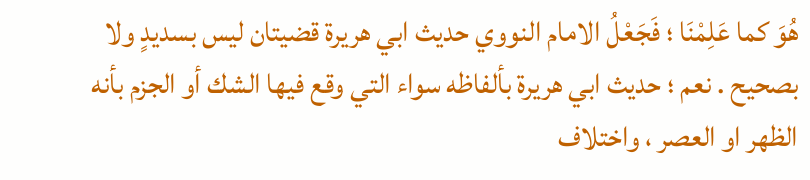هُوَ كما عَلِمْنَا ؛ فَجَعْلُ الامام النووي حديث ابي هريرة قضيتان ليس بسديدٍ ولا بصحيح . نعم ؛ حديث ابي هريرة بألفاظه سواء التي وقع فيها الشك أو الجزم بأنه الظهر او العصر ، واختلاف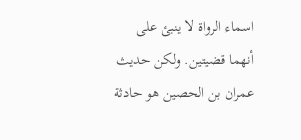اسماء الرواة لا ينبئ على أنهما قضيتين. ولكن حديث عمران بن الحصين هو حادثة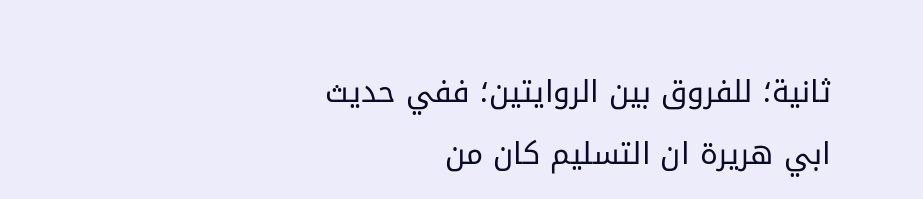ثانية؛ للفروق بين الروايتين؛ ففي حديث ابي هريرة ان التسليم كان من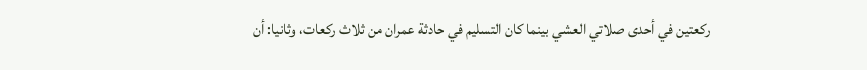ركعتين في أحدى صلاتي العشي بينما كان التسليم في حادثة عمران من ثلاث ركعات، وثانيا: أن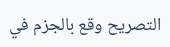التصريح وقع بالجزم في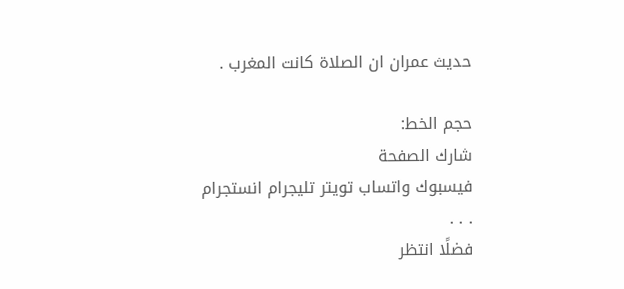حديث عمران ان الصلاة كانت المغرب .

حجم الخط:
شارك الصفحة
فيسبوك واتساب تويتر تليجرام انستجرام
. . .
فضلًا انتظر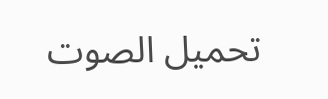تحميل الصوت